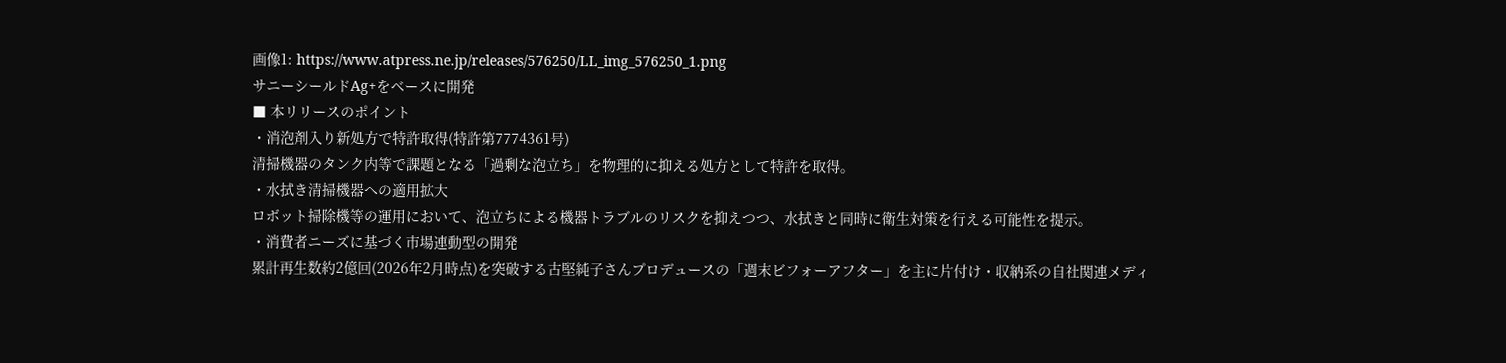画像1: https://www.atpress.ne.jp/releases/576250/LL_img_576250_1.png
サニーシールドAg+をベースに開発
■ 本リリースのポイント
・消泡剤入り新処方で特許取得(特許第7774361号)
清掃機器のタンク内等で課題となる「過剰な泡立ち」を物理的に抑える処方として特許を取得。
・水拭き清掃機器への適用拡大
ロボット掃除機等の運用において、泡立ちによる機器トラブルのリスクを抑えつつ、水拭きと同時に衛生対策を行える可能性を提示。
・消費者ニーズに基づく市場連動型の開発
累計再生数約2億回(2026年2月時点)を突破する古堅純子さんプロデュースの「週末ビフォーアフター」を主に片付け・収納系の自社関連メディ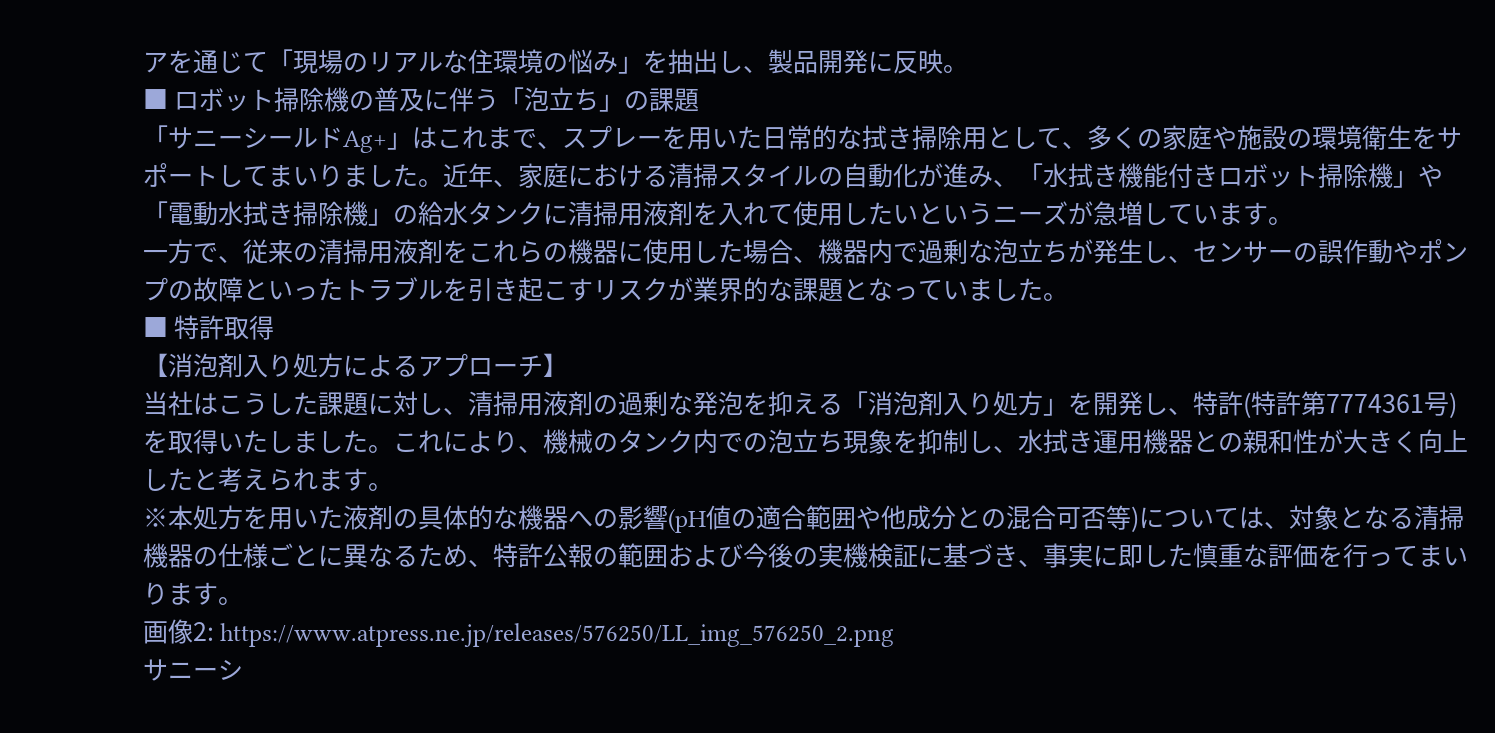アを通じて「現場のリアルな住環境の悩み」を抽出し、製品開発に反映。
■ ロボット掃除機の普及に伴う「泡立ち」の課題
「サニーシールドAg+」はこれまで、スプレーを用いた日常的な拭き掃除用として、多くの家庭や施設の環境衛生をサポートしてまいりました。近年、家庭における清掃スタイルの自動化が進み、「水拭き機能付きロボット掃除機」や「電動水拭き掃除機」の給水タンクに清掃用液剤を入れて使用したいというニーズが急増しています。
一方で、従来の清掃用液剤をこれらの機器に使用した場合、機器内で過剰な泡立ちが発生し、センサーの誤作動やポンプの故障といったトラブルを引き起こすリスクが業界的な課題となっていました。
■ 特許取得
【消泡剤入り処方によるアプローチ】
当社はこうした課題に対し、清掃用液剤の過剰な発泡を抑える「消泡剤入り処方」を開発し、特許(特許第7774361号)を取得いたしました。これにより、機械のタンク内での泡立ち現象を抑制し、水拭き運用機器との親和性が大きく向上したと考えられます。
※本処方を用いた液剤の具体的な機器への影響(pH値の適合範囲や他成分との混合可否等)については、対象となる清掃機器の仕様ごとに異なるため、特許公報の範囲および今後の実機検証に基づき、事実に即した慎重な評価を行ってまいります。
画像2: https://www.atpress.ne.jp/releases/576250/LL_img_576250_2.png
サニーシ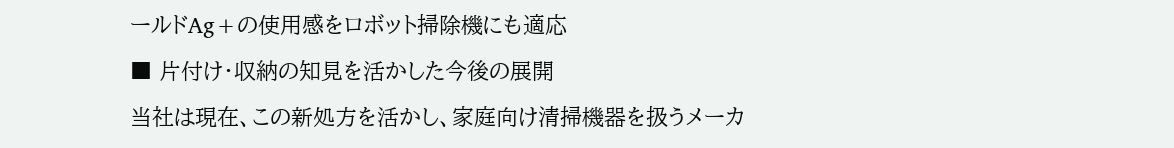ールドAg+の使用感をロボット掃除機にも適応
■ 片付け・収納の知見を活かした今後の展開
当社は現在、この新処方を活かし、家庭向け清掃機器を扱うメーカ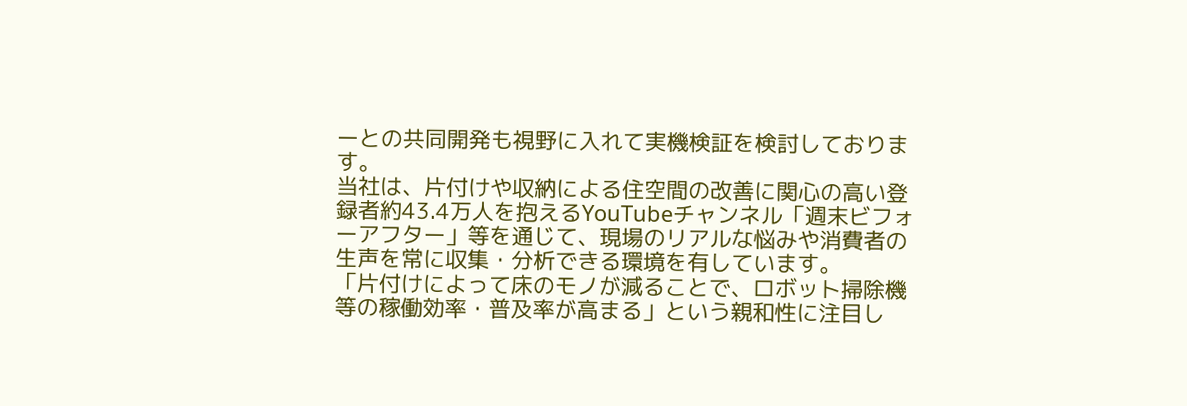ーとの共同開発も視野に入れて実機検証を検討しております。
当社は、片付けや収納による住空間の改善に関心の高い登録者約43.4万人を抱えるYouTubeチャンネル「週末ビフォーアフター」等を通じて、現場のリアルな悩みや消費者の生声を常に収集・分析できる環境を有しています。
「片付けによって床のモノが減ることで、ロボット掃除機等の稼働効率・普及率が高まる」という親和性に注目し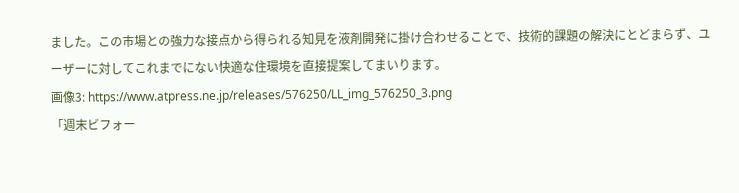ました。この市場との強力な接点から得られる知見を液剤開発に掛け合わせることで、技術的課題の解決にとどまらず、ユーザーに対してこれまでにない快適な住環境を直接提案してまいります。
画像3: https://www.atpress.ne.jp/releases/576250/LL_img_576250_3.png
「週末ビフォー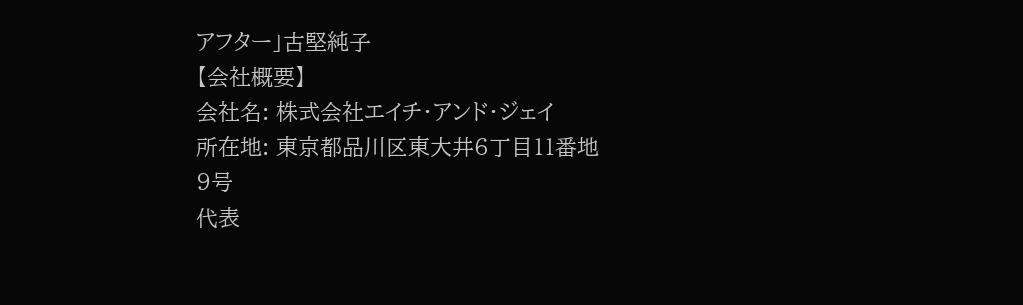アフター」古堅純子
【会社概要】
会社名: 株式会社エイチ・アンド・ジェイ
所在地: 東京都品川区東大井6丁目11番地9号
代表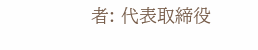者: 代表取締役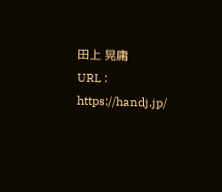田上 晃庸
URL : https://handj.jp/